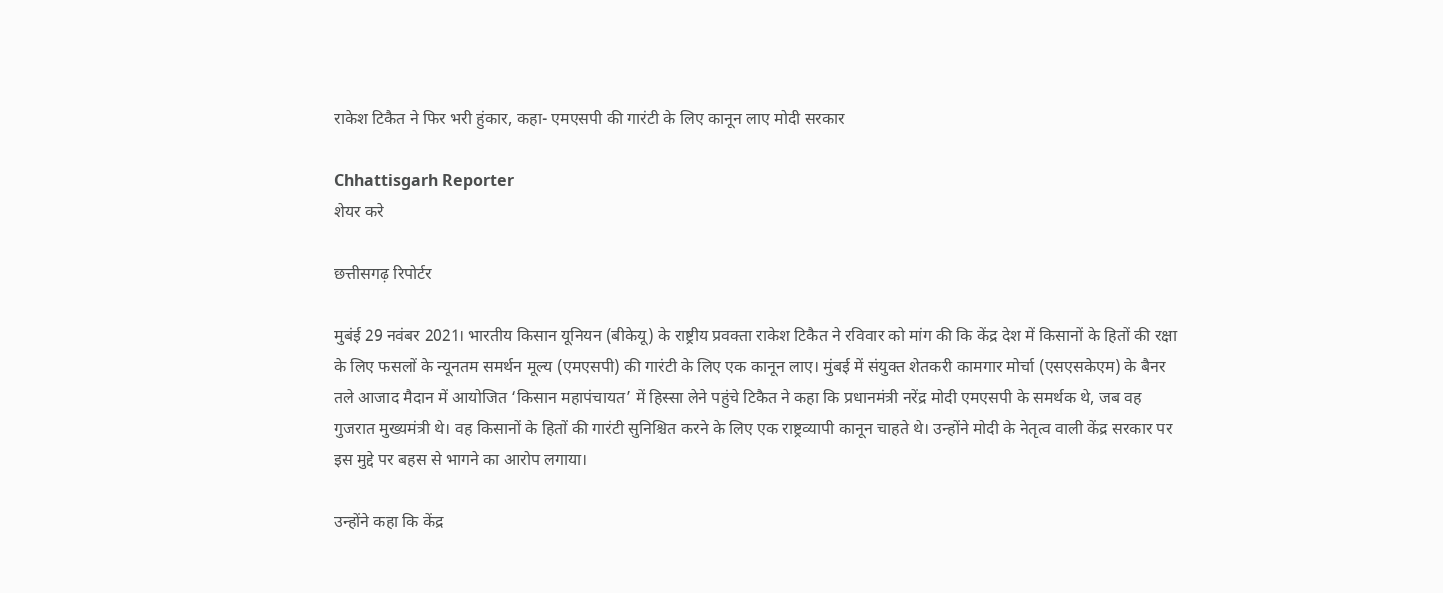राकेश टिकैत ने फिर भरी हुंकार, कहा- एमएसपी की गारंटी के लिए कानून लाए मोदी सरकार

Chhattisgarh Reporter
शेयर करे

छत्तीसगढ़ रिपोर्टर

मुबंई 29 नवंबर 2021। भारतीय किसान यूनियन (बीकेयू) के राष्ट्रीय प्रवक्ता राकेश टिकैत ने रविवार को मांग की कि केंद्र देश में किसानों के हितों की रक्षा के लिए फसलों के न्यूनतम समर्थन मूल्य (एमएसपी) की गारंटी के लिए एक कानून लाए। मुंबई में संयुक्त शेतकरी कामगार मोर्चा (एसएसकेएम) के बैनर तले आजाद मैदान में आयोजित ‘किसान महापंचायत’ में हिस्सा लेने पहुंचे टिकैत ने कहा कि प्रधानमंत्री नरेंद्र मोदी एमएसपी के समर्थक थे, जब वह गुजरात मुख्यमंत्री थे। वह किसानों के हितों की गारंटी सुनिश्चित करने के लिए एक राष्ट्रव्यापी कानून चाहते थे। उन्होंने मोदी के नेतृत्व वाली केंद्र सरकार पर इस मुद्दे पर बहस से भागने का आरोप लगाया।

उन्होंने कहा कि केंद्र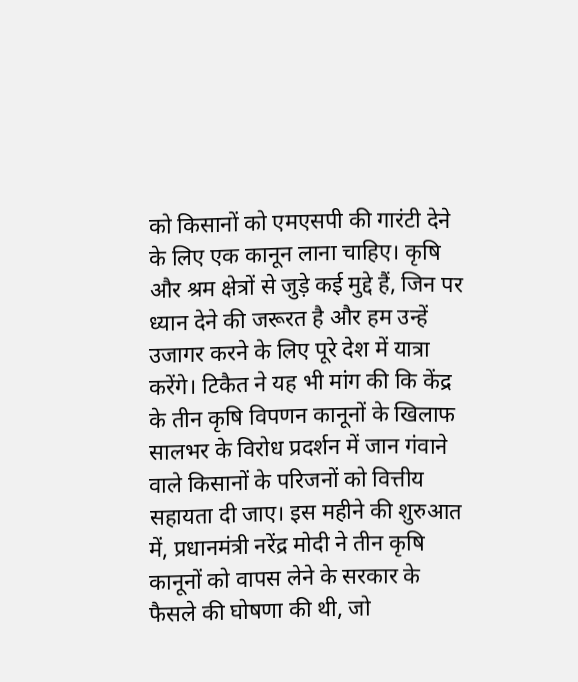को किसानों को एमएसपी की गारंटी देने के लिए एक कानून लाना चाहिए। कृषि और श्रम क्षेत्रों से जुड़े कई मुद्दे हैं, जिन पर ध्यान देने की जरूरत है और हम उन्हें उजागर करने के लिए पूरे देश में यात्रा करेंगे। टिकैत ने यह भी मांग की कि केंद्र के तीन कृषि विपणन कानूनों के खिलाफ सालभर के विरोध प्रदर्शन में जान गंवाने वाले किसानों के परिजनों को वित्तीय सहायता दी जाए। इस महीने की शुरुआत में, प्रधानमंत्री नरेंद्र मोदी ने तीन कृषि कानूनों को वापस लेने के सरकार के फैसले की घोषणा की थी, जो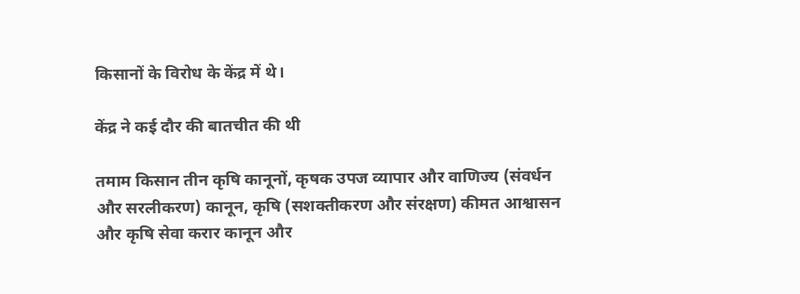किसानों के विरोध के केंद्र में थे।

केंद्र ने कई दौर की बातचीत की थी

तमाम किसान तीन कृषि कानूनों, कृषक उपज व्यापार और वाणिज्य (संवर्धन और सरलीकरण) कानून, कृषि (सशक्तीकरण और संरक्षण) कीमत आश्वासन और कृषि सेवा करार कानून और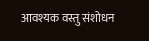आवश्यक वस्तु संशोधन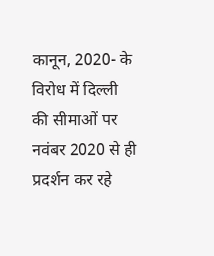कानून, 2020- के विरोध में दिल्ली की सीमाओं पर नवंबर 2020 से ही प्रदर्शन कर रहे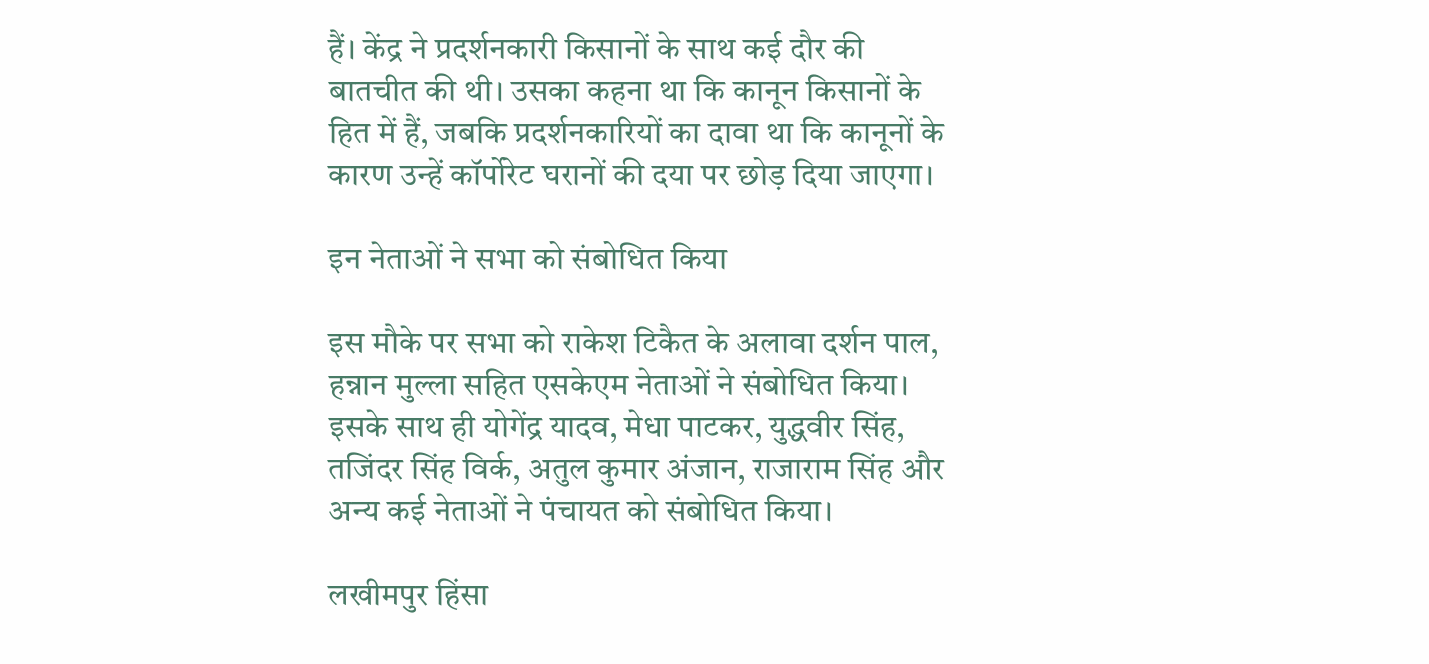हैं। केंद्र ने प्रदर्शनकारी किसानों के साथ कई दौर की बातचीत की थी। उसका कहना था कि कानून किसानों के हित में हैं, जबकि प्रदर्शनकारियों का दावा था कि कानूनों के कारण उन्हें कॉर्पोरेट घरानों की दया पर छोड़ दिया जाएगा।

इन नेताओं ने सभा को संबोधित किया

इस मौके पर सभा को राकेश टिकैत के अलावा दर्शन पाल, हन्नान मुल्ला सहित एसकेएम नेताओं ने संबोधित किया। इसके साथ ही योगेंद्र यादव, मेधा पाटकर, युद्धवीर सिंह, तजिंदर सिंह विर्क, अतुल कुमार अंजान, राजाराम सिंह और अन्य कई नेताओं ने पंचायत को संबोधित किया।

लखीमपुर हिंसा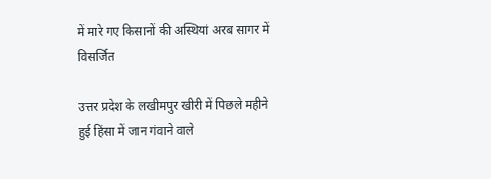में मारे गए किसानों की अस्थियां अरब सागर में विसर्जित

उत्तर प्रदेश के लखीमपुर खीरी में पिछले महीने हुई हिंसा में जान गंवाने वाले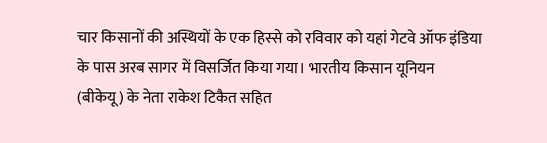चार किसानों की अस्थियों के एक हिस्से को रविवार को यहां गेटवे ऑफ इंडिया के पास अरब सागर में विसर्जित किया गया। भारतीय किसान यूनियन (बीकेयू) के नेता राकेश टिकैत सहित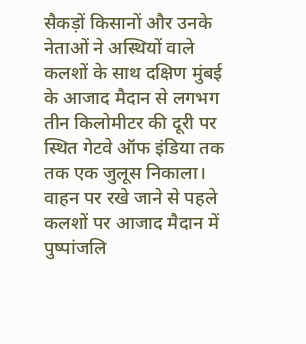सैकड़ों किसानों और उनके नेताओं ने अस्थियों वाले कलशों के साथ दक्षिण मुंबई के आजाद मैदान से लगभग तीन किलोमीटर की दूरी पर स्थित गेटवे ऑफ इंडिया तक तक एक जुलूस निकाला। वाहन पर रखे जाने से पहले कलशों पर आजाद मैदान में पुष्पांजलि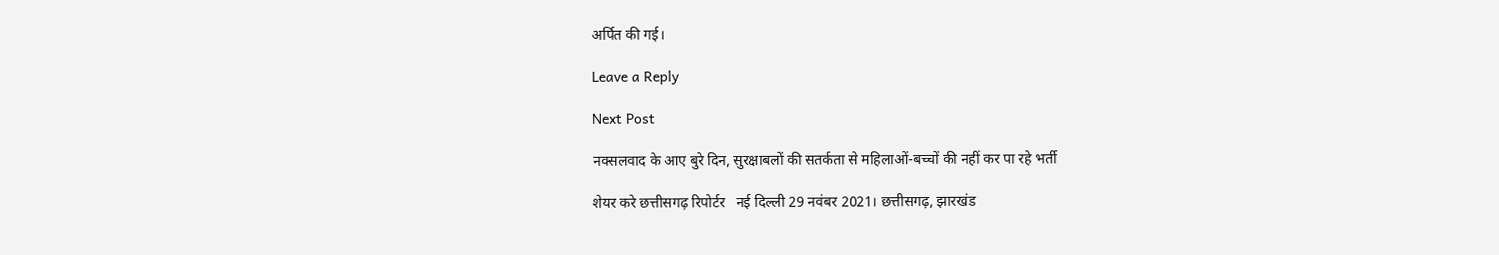अर्पित की गई।

Leave a Reply

Next Post

नक्सलवाद के आए बुरे दिन, सुरक्षाबलों की सतर्कता से महिलाओं-बच्चों की नहीं कर पा रहे भर्ती

शेयर करे छत्तीसगढ़ रिपोर्टर   नई दिल्ली 29 नवंबर 2021। छत्तीसगढ़, झारखंड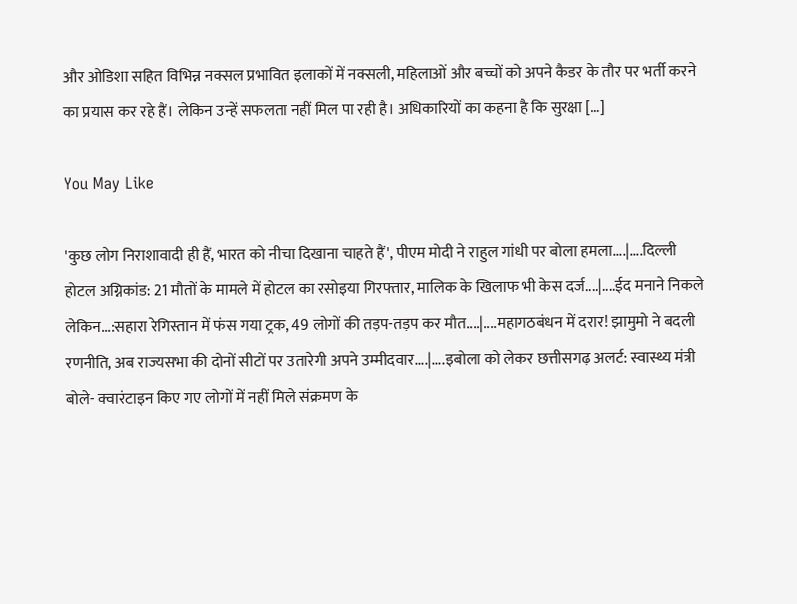और ओडिशा सहित विभिन्न नक्सल प्रभावित इलाकों में नक्सली, महिलाओं और बच्चों को अपने कैडर के तौर पर भर्ती करने का प्रयास कर रहे हैं। लेकिन उन्हें सफलता नहीं मिल पा रही है। अधिकारियों का कहना है कि सुरक्षा […]

You May Like

'कुछ लोग निराशावादी ही हैं, भारत को नीचा दिखाना चाहते हैं', पीएम मोदी ने राहुल गांधी पर बोला हमला....|....दिल्ली होटल अग्निकांड: 21 मौतों के मामले में होटल का रसोइया गिरफ्तार, मालिक के खिलाफ भी केस दर्ज....|....ईद मनाने निकले लेकिन...:सहारा रेगिस्तान में फंस गया ट्रक, 49 लोगों की तड़प-तड़प कर मौत....|....महागठबंधन में दरार! झामुमो ने बदली रणनीति, अब राज्यसभा की दोनों सीटों पर उतारेगी अपने उम्मीदवार....|....इबोला को लेकर छत्तीसगढ़ अलर्ट: स्वास्थ्य मंत्री बोले- क्वारंटाइन किए गए लोगों में नहीं मिले संक्रमण के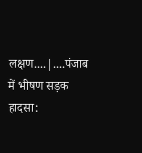लक्षण....|....पंजाब में भीषण सड़क हादसा: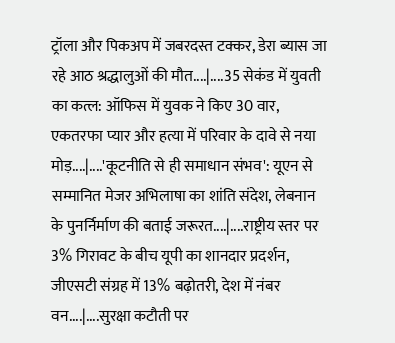ट्रॉला और पिकअप में जबरदस्त टक्कर, डेरा ब्यास जा रहे आठ श्रद्धालुओं की मौत....|....35 सेकंड में युवती का कत्ल: ऑफिस में युवक ने किए 30 वार, एकतरफा प्यार और हत्या में परिवार के दावे से नया मोड़....|....'कूटनीति से ही समाधान संभव': यूएन से सम्मानित मेजर अभिलाषा का शांति संदेश, लेबनान के पुनर्निर्माण की बताई जरूरत....|....राष्ट्रीय स्तर पर 3% गिरावट के बीच यूपी का शानदार प्रदर्शन, जीएसटी संग्रह में 13% बढ़ोतरी, देश में नंबर वन....|....सुरक्षा कटौती पर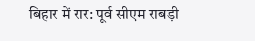बिहार में रार: पूर्व सीएम राबड़ी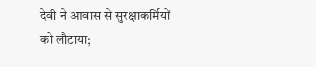देवी ने आवास से सुरक्षाकर्मियों को लौटाया;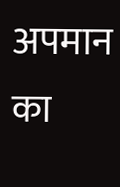अपमान का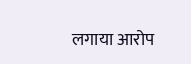लगाया आरोप